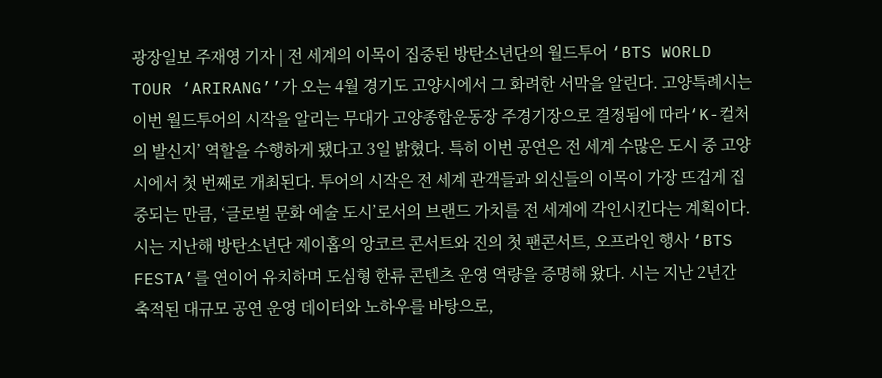광장일보 주재영 기자 | 전 세계의 이목이 집중된 방탄소년단의 월드투어 ‘BTS WORLD TOUR ‘ARIRANG’’가 오는 4월 경기도 고양시에서 그 화려한 서막을 알린다. 고양특례시는 이번 월드투어의 시작을 알리는 무대가 고양종합운동장 주경기장으로 결정됨에 따라‘K-컬처의 발신지’ 역할을 수행하게 됐다고 3일 밝혔다. 특히 이번 공연은 전 세계 수많은 도시 중 고양시에서 첫 번째로 개최된다. 투어의 시작은 전 세계 관객들과 외신들의 이목이 가장 뜨겁게 집중되는 만큼, ‘글로벌 문화 예술 도시’로서의 브랜드 가치를 전 세계에 각인시킨다는 계획이다. 시는 지난해 방탄소년단 제이홉의 앙코르 콘서트와 진의 첫 팬콘서트, 오프라인 행사 ‘BTS FESTA’를 연이어 유치하며 도심형 한류 콘텐츠 운영 역량을 증명해 왔다. 시는 지난 2년간 축적된 대규모 공연 운영 데이터와 노하우를 바탕으로,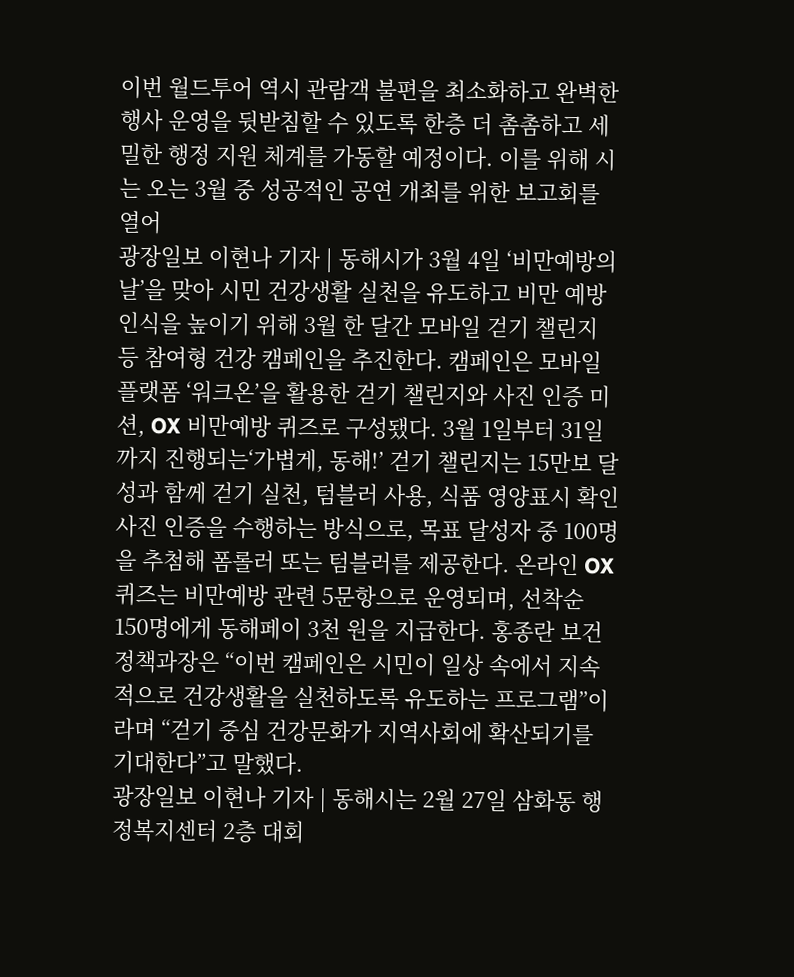이번 월드투어 역시 관람객 불편을 최소화하고 완벽한 행사 운영을 뒷받침할 수 있도록 한층 더 촘촘하고 세밀한 행정 지원 체계를 가동할 예정이다. 이를 위해 시는 오는 3월 중 성공적인 공연 개최를 위한 보고회를 열어
광장일보 이현나 기자 | 동해시가 3월 4일 ‘비만예방의 날’을 맞아 시민 건강생활 실천을 유도하고 비만 예방 인식을 높이기 위해 3월 한 달간 모바일 걷기 챌린지 등 참여형 건강 캠페인을 추진한다. 캠페인은 모바일 플랫폼 ‘워크온’을 활용한 걷기 챌린지와 사진 인증 미션, OX 비만예방 퀴즈로 구성됐다. 3월 1일부터 31일까지 진행되는‘가볍게, 동해!’ 걷기 챌린지는 15만보 달성과 함께 걷기 실천, 텀블러 사용, 식품 영양표시 확인 사진 인증을 수행하는 방식으로, 목표 달성자 중 100명을 추첨해 폼롤러 또는 텀블러를 제공한다. 온라인 OX 퀴즈는 비만예방 관련 5문항으로 운영되며, 선착순 150명에게 동해페이 3천 원을 지급한다. 홍종란 보건정책과장은 “이번 캠페인은 시민이 일상 속에서 지속적으로 건강생활을 실천하도록 유도하는 프로그램”이라며 “걷기 중심 건강문화가 지역사회에 확산되기를 기대한다”고 말했다.
광장일보 이현나 기자 | 동해시는 2월 27일 삼화동 행정복지센터 2층 대회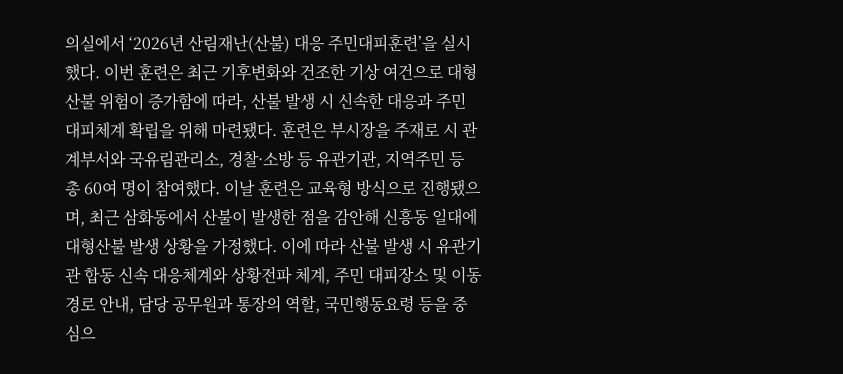의실에서 ‘2026년 산림재난(산불) 대응 주민대피훈련’을 실시했다. 이번 훈련은 최근 기후변화와 건조한 기상 여건으로 대형산불 위험이 증가함에 따라, 산불 발생 시 신속한 대응과 주민 대피체계 확립을 위해 마련됐다. 훈련은 부시장을 주재로 시 관계부서와 국유림관리소, 경찰·소방 등 유관기관, 지역주민 등 총 60여 명이 참여했다. 이날 훈련은 교육형 방식으로 진행됐으며, 최근 삼화동에서 산불이 발생한 점을 감안해 신흥동 일대에 대형산불 발생 상황을 가정했다. 이에 따라 산불 발생 시 유관기관 합동 신속 대응체계와 상황전파 체계, 주민 대피장소 및 이동 경로 안내, 담당 공무원과 통장의 역할, 국민행동요령 등을 중심으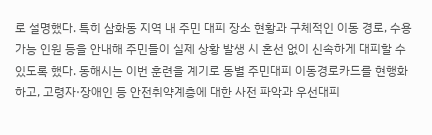로 설명했다. 특히 삼화동 지역 내 주민 대피 장소 현황과 구체적인 이동 경로, 수용 가능 인원 등을 안내해 주민들이 실제 상황 발생 시 혼선 없이 신속하게 대피할 수 있도록 했다. 동해시는 이번 훈련을 계기로 동별 주민대피 이동경로카드를 현행화하고, 고령자·장애인 등 안전취약계층에 대한 사전 파악과 우선대피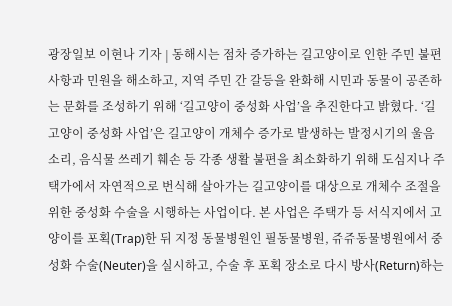광장일보 이현나 기자 | 동해시는 점차 증가하는 길고양이로 인한 주민 불편사항과 민원을 해소하고, 지역 주민 간 갈등을 완화해 시민과 동물이 공존하는 문화를 조성하기 위해 ‘길고양이 중성화 사업’을 추진한다고 밝혔다. ‘길고양이 중성화 사업’은 길고양이 개체수 증가로 발생하는 발정시기의 울음소리, 음식물 쓰레기 훼손 등 각종 생활 불편을 최소화하기 위해 도심지나 주택가에서 자연적으로 번식해 살아가는 길고양이를 대상으로 개체수 조절을 위한 중성화 수술을 시행하는 사업이다. 본 사업은 주택가 등 서식지에서 고양이를 포획(Trap)한 뒤 지정 동물병원인 필동물병원, 쥬쥬동물병원에서 중성화 수술(Neuter)을 실시하고, 수술 후 포획 장소로 다시 방사(Return)하는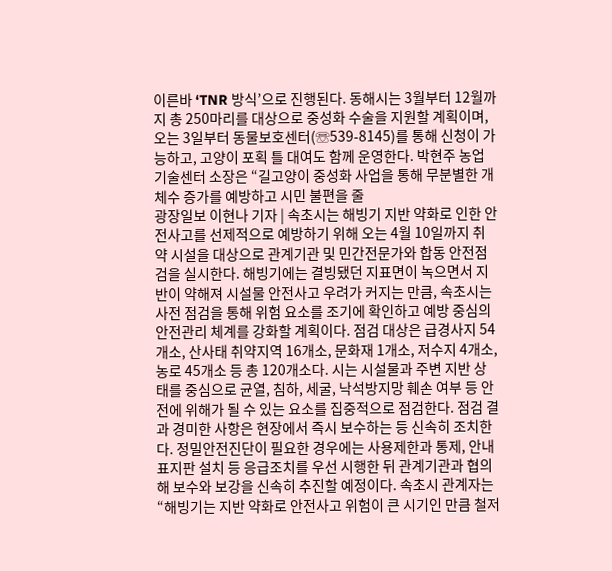이른바 ‘TNR 방식’으로 진행된다. 동해시는 3월부터 12월까지 총 250마리를 대상으로 중성화 수술을 지원할 계획이며, 오는 3일부터 동물보호센터(☏539-8145)를 통해 신청이 가능하고, 고양이 포획 틀 대여도 함께 운영한다. 박현주 농업기술센터 소장은 “길고양이 중성화 사업을 통해 무분별한 개체수 증가를 예방하고 시민 불편을 줄
광장일보 이현나 기자 | 속초시는 해빙기 지반 약화로 인한 안전사고를 선제적으로 예방하기 위해 오는 4월 10일까지 취약 시설을 대상으로 관계기관 및 민간전문가와 합동 안전점검을 실시한다. 해빙기에는 결빙됐던 지표면이 녹으면서 지반이 약해져 시설물 안전사고 우려가 커지는 만큼, 속초시는 사전 점검을 통해 위험 요소를 조기에 확인하고 예방 중심의 안전관리 체계를 강화할 계획이다. 점검 대상은 급경사지 54개소, 산사태 취약지역 16개소, 문화재 1개소, 저수지 4개소, 농로 45개소 등 총 120개소다. 시는 시설물과 주변 지반 상태를 중심으로 균열, 침하, 세굴, 낙석방지망 훼손 여부 등 안전에 위해가 될 수 있는 요소를 집중적으로 점검한다. 점검 결과 경미한 사항은 현장에서 즉시 보수하는 등 신속히 조치한다. 정밀안전진단이 필요한 경우에는 사용제한과 통제, 안내표지판 설치 등 응급조치를 우선 시행한 뒤 관계기관과 협의해 보수와 보강을 신속히 추진할 예정이다. 속초시 관계자는 “해빙기는 지반 약화로 안전사고 위험이 큰 시기인 만큼 철저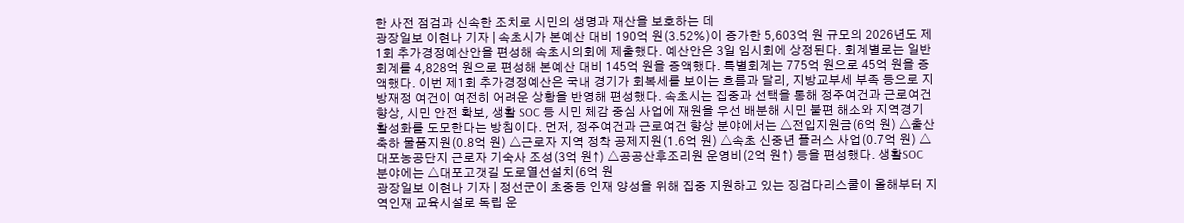한 사전 점검과 신속한 조치로 시민의 생명과 재산을 보호하는 데
광장일보 이현나 기자 | 속초시가 본예산 대비 190억 원(3.52%)이 증가한 5,603억 원 규모의 2026년도 제1회 추가경정예산안을 편성해 속초시의회에 제출했다. 예산안은 3일 임시회에 상정된다. 회계별로는 일반회계를 4,828억 원으로 편성해 본예산 대비 145억 원을 증액했다. 특별회계는 775억 원으로 45억 원을 증액했다. 이번 제1회 추가경정예산은 국내 경기가 회복세를 보이는 흐름과 달리, 지방교부세 부족 등으로 지방재정 여건이 여전히 어려운 상황을 반영해 편성했다. 속초시는 집중과 선택을 통해 정주여건과 근로여건 향상, 시민 안전 확보, 생활 SOC 등 시민 체감 중심 사업에 재원을 우선 배분해 시민 불편 해소와 지역경기 활성화를 도모한다는 방침이다. 먼저, 정주여건과 근로여건 향상 분야에서는 △전입지원금(6억 원) △출산축하 물품지원(0.8억 원) △근로자 지역 정착 공제지원(1.6억 원) △속초 신중년 플러스 사업(0.7억 원) △대포농공단지 근로자 기숙사 조성(3억 원↑) △공공산후조리원 운영비(2억 원↑) 등을 편성했다. 생활SOC 분야에는 △대포고갯길 도로열선설치(6억 원
광장일보 이현나 기자 | 정선군이 초중등 인재 양성을 위해 집중 지원하고 있는 징검다리스쿨이 올해부터 지역인재 교육시설로 독립 운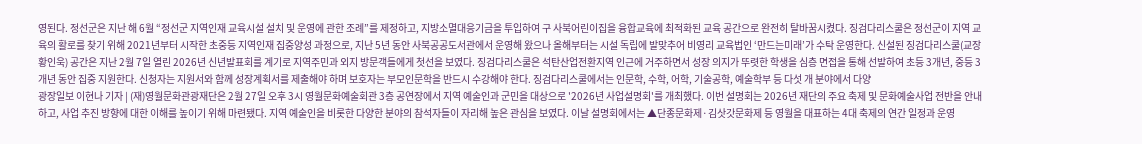영된다. 정선군은 지난 해 6월 “정선군 지역인재 교육시설 설치 및 운영에 관한 조례”를 제정하고, 지방소멸대응기금을 투입하여 구 사북어린이집을 융합교육에 최적화된 교육 공간으로 완전히 탈바꿈시켰다. 징검다리스쿨은 정선군이 지역 교육의 활로를 찾기 위해 2021년부터 시작한 초중등 지역인재 집중양성 과정으로, 지난 5년 동안 사북공공도서관에서 운영해 왔으나 올해부터는 시설 독립에 발맞추어 비영리 교육법인 ‘만드는미래’가 수탁 운영한다. 신설된 징검다리스쿨(교장 황인욱) 공간은 지난 2월 7일 열린 2026년 신년발표회를 계기로 지역주민과 외지 방문객들에게 첫선을 보였다. 징검다리스쿨은 석탄산업전환지역 인근에 거주하면서 성장 의지가 뚜렷한 학생을 심층 면접을 통해 선발하여 초등 3개년, 중등 3개년 동안 집중 지원한다. 신청자는 지원서와 함께 성장계획서를 제출해야 하며 보호자는 부모인문학을 반드시 수강해야 한다. 징검다리스쿨에서는 인문학, 수학, 어학, 기술공학, 예술학부 등 다섯 개 분야에서 다양
광장일보 이현나 기자 | (재)영월문화관광재단은 2월 27일 오후 3시 영월문화예술회관 3층 공연장에서 지역 예술인과 군민을 대상으로 '2026년 사업설명회'를 개최했다. 이번 설명회는 2026년 재단의 주요 축제 및 문화예술사업 전반을 안내하고, 사업 추진 방향에 대한 이해를 높이기 위해 마련됐다. 지역 예술인을 비롯한 다양한 분야의 참석자들이 자리해 높은 관심을 보였다. 이날 설명회에서는 ▲단종문화제·김삿갓문화제 등 영월을 대표하는 4대 축제의 연간 일정과 운영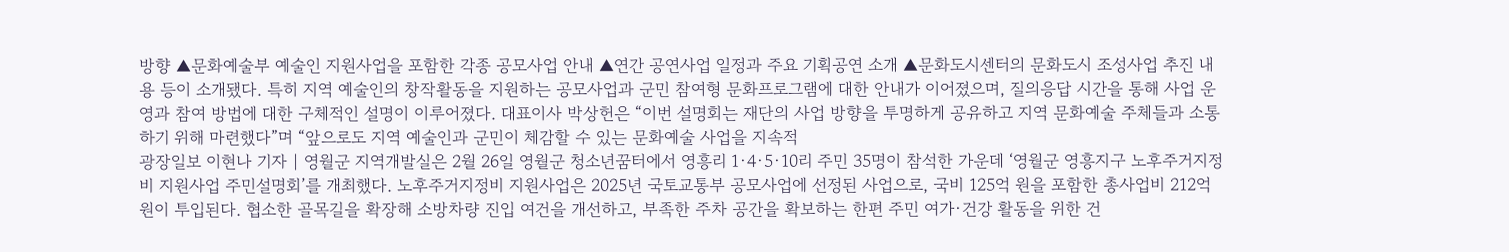방향 ▲문화예술부 예술인 지원사업을 포함한 각종 공모사업 안내 ▲연간 공연사업 일정과 주요 기획공연 소개 ▲문화도시센터의 문화도시 조성사업 추진 내용 등이 소개됐다. 특히 지역 예술인의 창작활동을 지원하는 공모사업과 군민 참여형 문화프로그램에 대한 안내가 이어졌으며, 질의응답 시간을 통해 사업 운영과 참여 방법에 대한 구체적인 설명이 이루어졌다. 대표이사 박상헌은 “이번 설명회는 재단의 사업 방향을 투명하게 공유하고 지역 문화예술 주체들과 소통하기 위해 마련했다”며 “앞으로도 지역 예술인과 군민이 체감할 수 있는 문화예술 사업을 지속적
광장일보 이현나 기자 | 영월군 지역개발실은 2월 26일 영월군 청소년꿈터에서 영흥리 1·4·5·10리 주민 35명이 참석한 가운데 ‘영월군 영흥지구 노후주거지정비 지원사업 주민설명회’를 개최했다. 노후주거지정비 지원사업은 2025년 국토교통부 공모사업에 선정된 사업으로, 국비 125억 원을 포함한 총사업비 212억 원이 투입된다. 협소한 골목길을 확장해 소방차량 진입 여건을 개선하고, 부족한 주차 공간을 확보하는 한편 주민 여가·건강 활동을 위한 건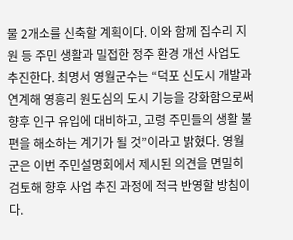물 2개소를 신축할 계획이다. 이와 함께 집수리 지원 등 주민 생활과 밀접한 정주 환경 개선 사업도 추진한다. 최명서 영월군수는 “덕포 신도시 개발과 연계해 영흥리 원도심의 도시 기능을 강화함으로써 향후 인구 유입에 대비하고, 고령 주민들의 생활 불편을 해소하는 계기가 될 것”이라고 밝혔다. 영월군은 이번 주민설명회에서 제시된 의견을 면밀히 검토해 향후 사업 추진 과정에 적극 반영할 방침이다.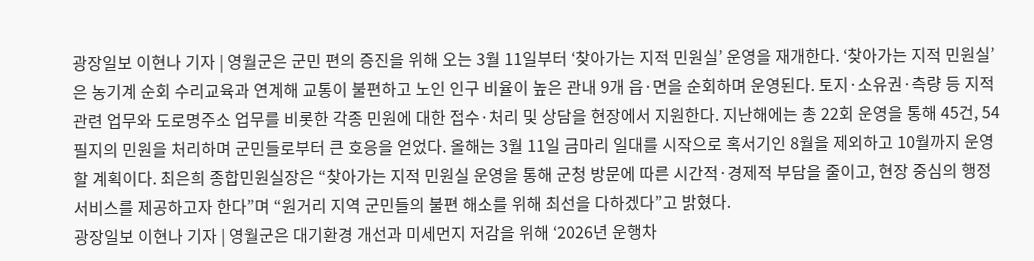광장일보 이현나 기자 | 영월군은 군민 편의 증진을 위해 오는 3월 11일부터 ‘찾아가는 지적 민원실’ 운영을 재개한다. ‘찾아가는 지적 민원실’은 농기계 순회 수리교육과 연계해 교통이 불편하고 노인 인구 비율이 높은 관내 9개 읍·면을 순회하며 운영된다. 토지·소유권·측량 등 지적 관련 업무와 도로명주소 업무를 비롯한 각종 민원에 대한 접수·처리 및 상담을 현장에서 지원한다. 지난해에는 총 22회 운영을 통해 45건, 54필지의 민원을 처리하며 군민들로부터 큰 호응을 얻었다. 올해는 3월 11일 금마리 일대를 시작으로 혹서기인 8월을 제외하고 10월까지 운영할 계획이다. 최은희 종합민원실장은 “찾아가는 지적 민원실 운영을 통해 군청 방문에 따른 시간적·경제적 부담을 줄이고, 현장 중심의 행정서비스를 제공하고자 한다”며 “원거리 지역 군민들의 불편 해소를 위해 최선을 다하겠다”고 밝혔다.
광장일보 이현나 기자 | 영월군은 대기환경 개선과 미세먼지 저감을 위해 ‘2026년 운행차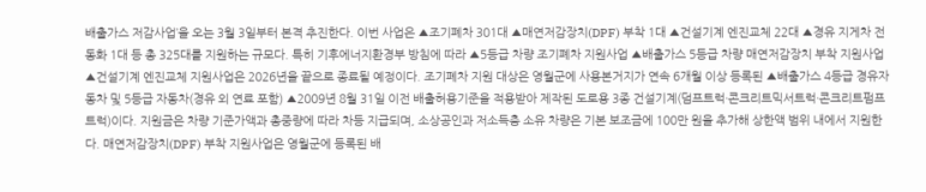배출가스 저감사업’을 오는 3월 3일부터 본격 추진한다. 이번 사업은 ▲조기폐차 301대 ▲매연저감장치(DPF) 부착 1대 ▲건설기계 엔진교체 22대 ▲경유 지게차 전동화 1대 등 총 325대를 지원하는 규모다. 특히 기후에너지환경부 방침에 따라 ▲5등급 차량 조기폐차 지원사업 ▲배출가스 5등급 차량 매연저감장치 부착 지원사업 ▲건설기계 엔진교체 지원사업은 2026년을 끝으로 종료될 예정이다. 조기폐차 지원 대상은 영월군에 사용본거지가 연속 6개월 이상 등록된 ▲배출가스 4등급 경유자동차 및 5등급 자동차(경유 외 연료 포함) ▲2009년 8월 31일 이전 배출허용기준을 적용받아 제작된 도로용 3종 건설기계(덤프트럭·콘크리트믹서트럭·콘크리트펌프트럭)이다. 지원금은 차량 기준가액과 총중량에 따라 차등 지급되며, 소상공인과 저소득층 소유 차량은 기본 보조금에 100만 원을 추가해 상한액 범위 내에서 지원한다. 매연저감장치(DPF) 부착 지원사업은 영월군에 등록된 배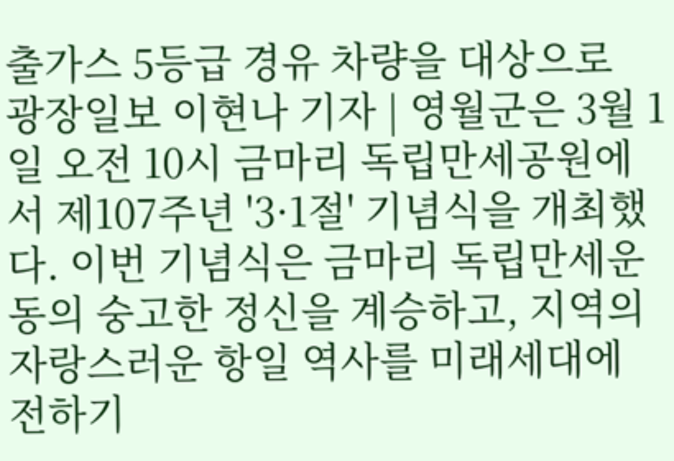출가스 5등급 경유 차량을 대상으로
광장일보 이현나 기자 | 영월군은 3월 1일 오전 10시 금마리 독립만세공원에서 제107주년 '3·1절' 기념식을 개최했다. 이번 기념식은 금마리 독립만세운동의 숭고한 정신을 계승하고, 지역의 자랑스러운 항일 역사를 미래세대에 전하기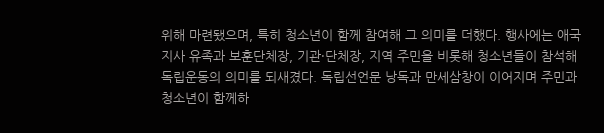위해 마련됐으며, 특히 청소년이 함께 참여해 그 의미를 더했다. 행사에는 애국지사 유족과 보훈단체장, 기관·단체장, 지역 주민을 비롯해 청소년들이 참석해 독립운동의 의미를 되새겼다. 독립선언문 낭독과 만세삼창이 이어지며 주민과 청소년이 함께하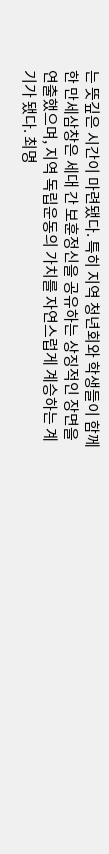는 뜻깊은 시간이 마련됐다. 특히 지역 청년회와 학생들이 함께한 만세삼창은 세대 간 보훈정신을 공유하는 상징적인 장면을 연출했으며, 지역 독립운동의 가치를 자연스럽게 계승하는 계기가 됐다. 최명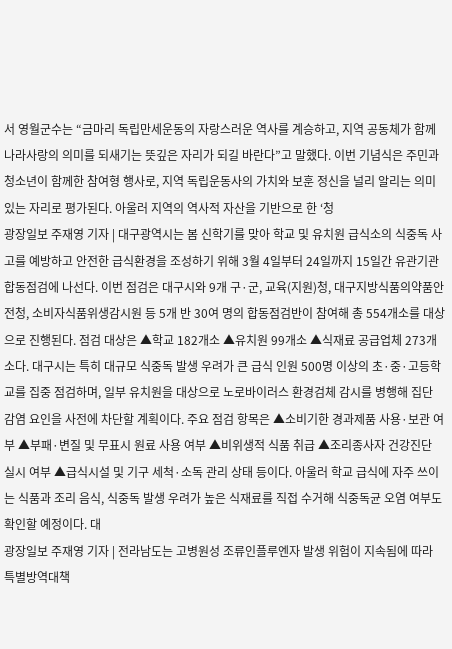서 영월군수는 “금마리 독립만세운동의 자랑스러운 역사를 계승하고, 지역 공동체가 함께 나라사랑의 의미를 되새기는 뜻깊은 자리가 되길 바란다”고 말했다. 이번 기념식은 주민과 청소년이 함께한 참여형 행사로, 지역 독립운동사의 가치와 보훈 정신을 널리 알리는 의미 있는 자리로 평가된다. 아울러 지역의 역사적 자산을 기반으로 한 ‘청
광장일보 주재영 기자 | 대구광역시는 봄 신학기를 맞아 학교 및 유치원 급식소의 식중독 사고를 예방하고 안전한 급식환경을 조성하기 위해 3월 4일부터 24일까지 15일간 유관기관 합동점검에 나선다. 이번 점검은 대구시와 9개 구·군, 교육(지원)청, 대구지방식품의약품안전청, 소비자식품위생감시원 등 5개 반 30여 명의 합동점검반이 참여해 총 554개소를 대상으로 진행된다. 점검 대상은 ▲학교 182개소 ▲유치원 99개소 ▲식재료 공급업체 273개소다. 대구시는 특히 대규모 식중독 발생 우려가 큰 급식 인원 500명 이상의 초·중·고등학교를 집중 점검하며, 일부 유치원을 대상으로 노로바이러스 환경검체 감시를 병행해 집단 감염 요인을 사전에 차단할 계획이다. 주요 점검 항목은 ▲소비기한 경과제품 사용·보관 여부 ▲부패·변질 및 무표시 원료 사용 여부 ▲비위생적 식품 취급 ▲조리종사자 건강진단 실시 여부 ▲급식시설 및 기구 세척·소독 관리 상태 등이다. 아울러 학교 급식에 자주 쓰이는 식품과 조리 음식, 식중독 발생 우려가 높은 식재료를 직접 수거해 식중독균 오염 여부도 확인할 예정이다. 대
광장일보 주재영 기자 | 전라남도는 고병원성 조류인플루엔자 발생 위험이 지속됨에 따라 특별방역대책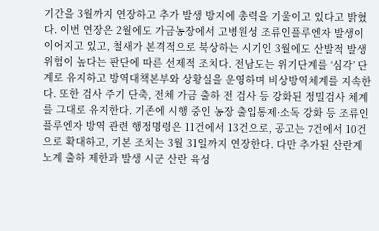기간을 3월까지 연장하고 추가 발생 방지에 총력을 기울이고 있다고 밝혔다. 이번 연장은 2월에도 가금농장에서 고병원성 조류인플루엔자 발생이 이어지고 있고, 철새가 본격적으로 북상하는 시기인 3월에도 산발적 발생 위험이 높다는 판단에 따른 선제적 조치다. 전남도는 위기단계를 ‘심각’ 단계로 유지하고 방역대책본부와 상황실을 운영하며 비상방역체계를 지속한다. 또한 검사 주기 단축, 전체 가금 출하 전 검사 등 강화된 정밀검사 체계를 그대로 유지한다. 기존에 시행 중인 농장 출입통제·소독 강화 등 조류인플루엔자 방역 관련 행정명령은 11건에서 13건으로, 공고는 7건에서 10건으로 확대하고, 기본 조치는 3월 31일까지 연장한다. 다만 추가된 산란계 노계 출하 제한과 발생 시군 산란 육성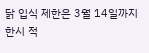닭 입식 제한은 3월 14일까지 한시 적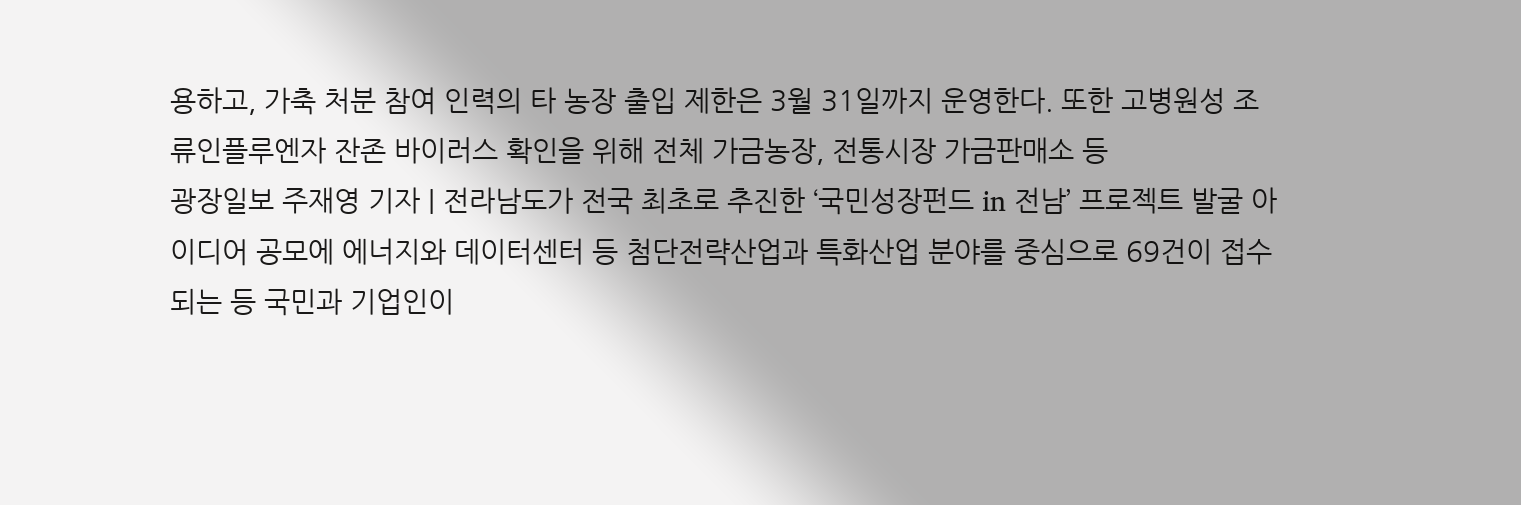용하고, 가축 처분 참여 인력의 타 농장 출입 제한은 3월 31일까지 운영한다. 또한 고병원성 조류인플루엔자 잔존 바이러스 확인을 위해 전체 가금농장, 전통시장 가금판매소 등
광장일보 주재영 기자 | 전라남도가 전국 최초로 추진한 ‘국민성장펀드 in 전남’ 프로젝트 발굴 아이디어 공모에 에너지와 데이터센터 등 첨단전략산업과 특화산업 분야를 중심으로 69건이 접수되는 등 국민과 기업인이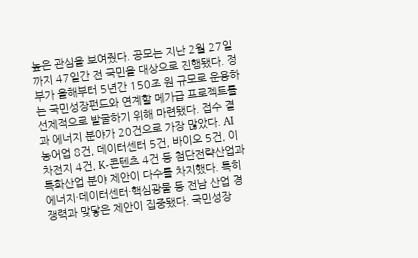높은 관심을 보여줬다. 공모는 지난 2월 27일까지 47일간 전 국민을 대상으로 진행됐다. 정부가 올해부터 5년간 150조 원 규모로 운용하는 국민성장펀드와 연계할 메가급 프로젝트를 선제적으로 발굴하기 위해 마련됐다. 접수 결과 에너지 분야가 20건으로 가장 많았다. AI 농어업 8건, 데이터센터 5건, 바이오 5건, 이차전지 4건, K-콘텐츠 4건 등 첨단전략산업과 특화산업 분야 제안이 다수를 차지했다. 특히 에너지·데이터센터·핵심광물 등 전남 산업 경쟁력과 맞닿은 제안이 집중됐다. 국민성장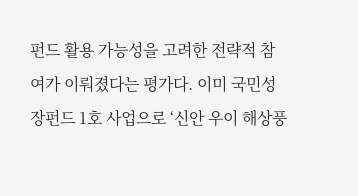펀드 활용 가능성을 고려한 전략적 참여가 이뤄졌다는 평가다. 이미 국민성장펀드 1호 사업으로 ‘신안 우이 해상풍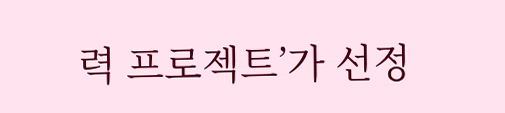력 프로젝트’가 선정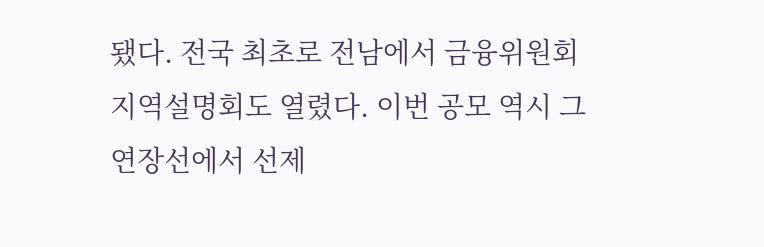됐다. 전국 최초로 전남에서 금융위원회 지역설명회도 열렸다. 이번 공모 역시 그 연장선에서 선제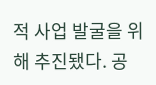적 사업 발굴을 위해 추진됐다. 공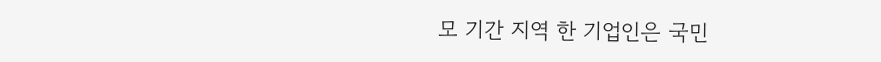모 기간 지역 한 기업인은 국민